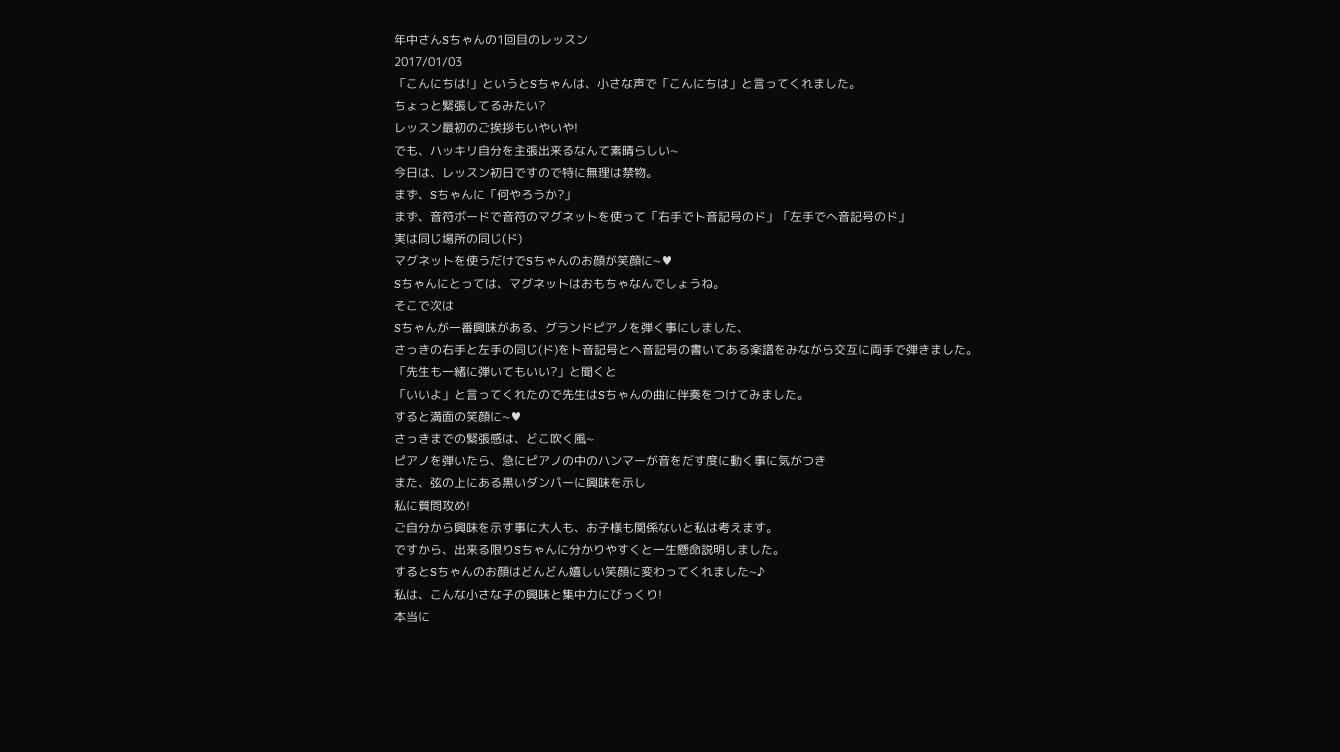年中さんSちゃんの1回目のレッスン
2017/01/03
「こんにちは!」というとSちゃんは、小さな声で「こんにちは」と言ってくれました。
ちょっと緊張してるみたい?
レッスン最初のご挨拶もいやいや!
でも、ハッキリ自分を主張出来るなんて素晴らしい~
今日は、レッスン初日ですので特に無理は禁物。
まず、Sちゃんに「何やろうか?」
まず、音符ボードで音符のマグネットを使って「右手でト音記号のド」「左手でへ音記号のド」
実は同じ場所の同じ(ド)
マグネットを使うだけでSちゃんのお顔が笑顔に~♥
Sちゃんにとっては、マグネットはおもちゃなんでしょうね。
そこで次は
Sちゃんが一番興味がある、グランドピアノを弾く事にしました、
さっきの右手と左手の同じ(ド)をト音記号とヘ音記号の書いてある楽譜をみながら交互に両手で弾きました。
「先生も一緒に弾いてもいい?」と聞くと
「いいよ」と言ってくれたので先生はSちゃんの曲に伴奏をつけてみました。
すると満面の笑顔に~♥
さっきまでの緊張感は、どこ吹く風~
ピアノを弾いたら、急にピアノの中のハンマーが音をだす度に動く事に気がつき
また、弦の上にある黒いダンパーに興味を示し
私に質問攻め!
ご自分から興味を示す事に大人も、お子様も関係ないと私は考えます。
ですから、出来る限りSちゃんに分かりやすくと一生懸命説明しました。
するとSちゃんのお顔はどんどん嬉しい笑顔に変わってくれました~♪
私は、こんな小さな子の興味と集中力にびっくり!
本当に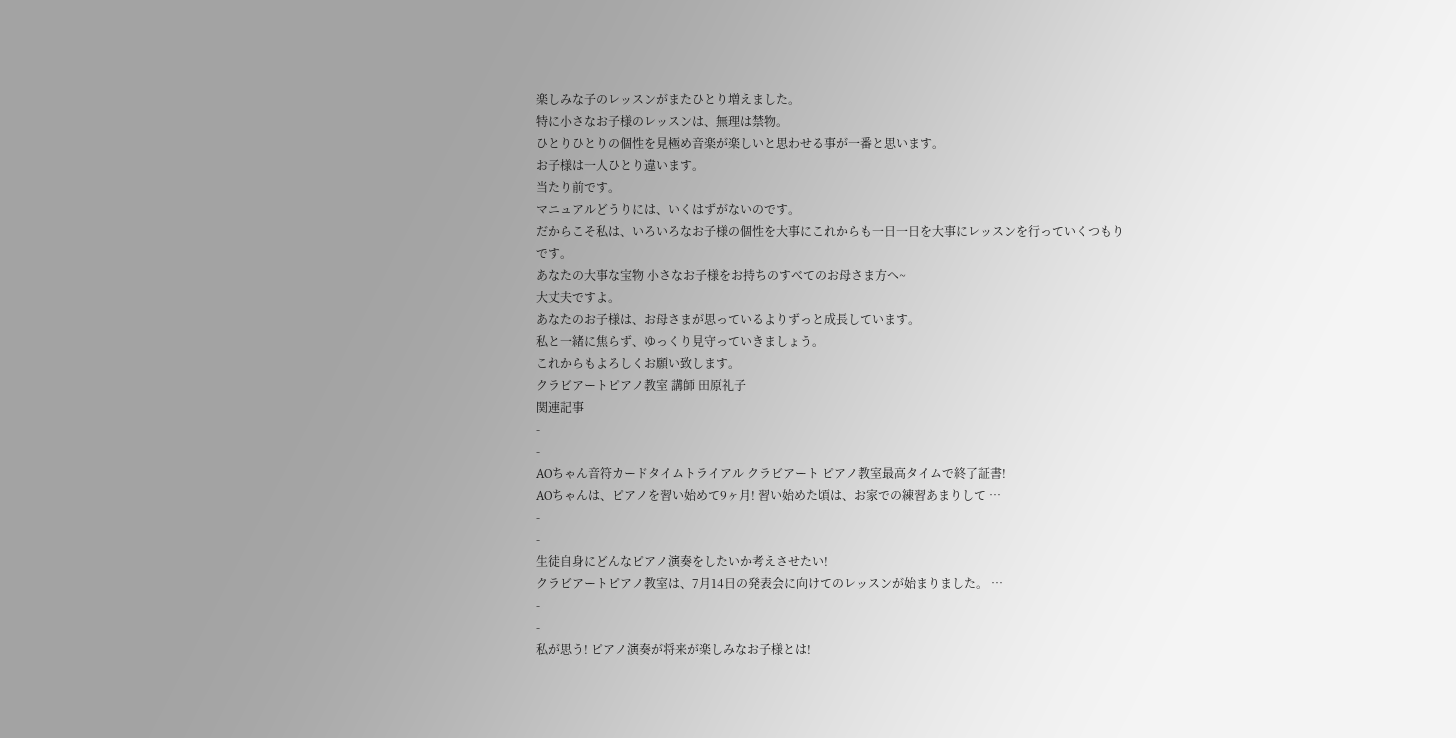楽しみな子のレッスンがまたひとり増えました。
特に小さなお子様のレッスンは、無理は禁物。
ひとりひとりの個性を見極め音楽が楽しいと思わせる事が一番と思います。
お子様は一人ひとり違います。
当たり前です。
マニュアルどうりには、いくはずがないのです。
だからこそ私は、いろいろなお子様の個性を大事にこれからも一日一日を大事にレッスンを行っていくつもりです。
あなたの大事な宝物 小さなお子様をお持ちのすべてのお母さま方へ~
大丈夫ですよ。
あなたのお子様は、お母さまが思っているよりずっと成長しています。
私と一緒に焦らず、ゆっくり見守っていきましょう。
これからもよろしくお願い致します。
クラビアートピアノ教室 講師 田原礼子
関連記事
-
-
AOちゃん音符カードタイムトライアル クラビアート ピアノ教室最高タイムで終了証書!
AOちゃんは、ピアノを習い始めて9ヶ月! 習い始めた頃は、お家での練習あまりして …
-
-
生徒自身にどんなピアノ演奏をしたいか考えさせたい!
クラビアートピアノ教室は、7月14日の発表会に向けてのレッスンが始まりました。 …
-
-
私が思う! ピアノ演奏が将来が楽しみなお子様とは!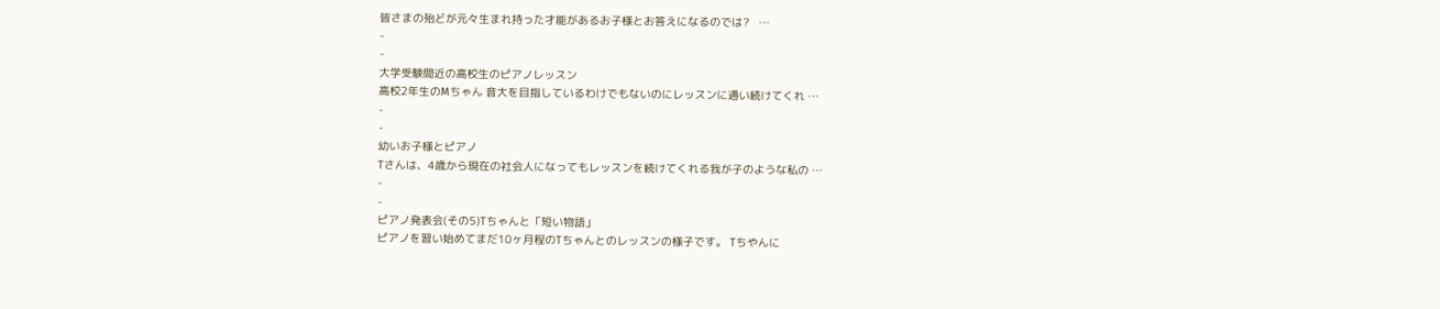皆さまの殆どが元々生まれ持った才能があるお子様とお答えになるのでは?   …
-
-
大学受験間近の高校生のピアノレッスン
高校2年生のMちゃん 音大を目指しているわけでもないのにレッスンに通い続けてくれ …
-
-
幼いお子様とピアノ
Tさんは、4歳から現在の社会人になってもレッスンを続けてくれる我が子のような私の …
-
-
ピアノ発表会(その5)Tちゃんと「短い物語」
ピアノを習い始めてまだ10ヶ月程のTちゃんとのレッスンの様子です。 Tちやんに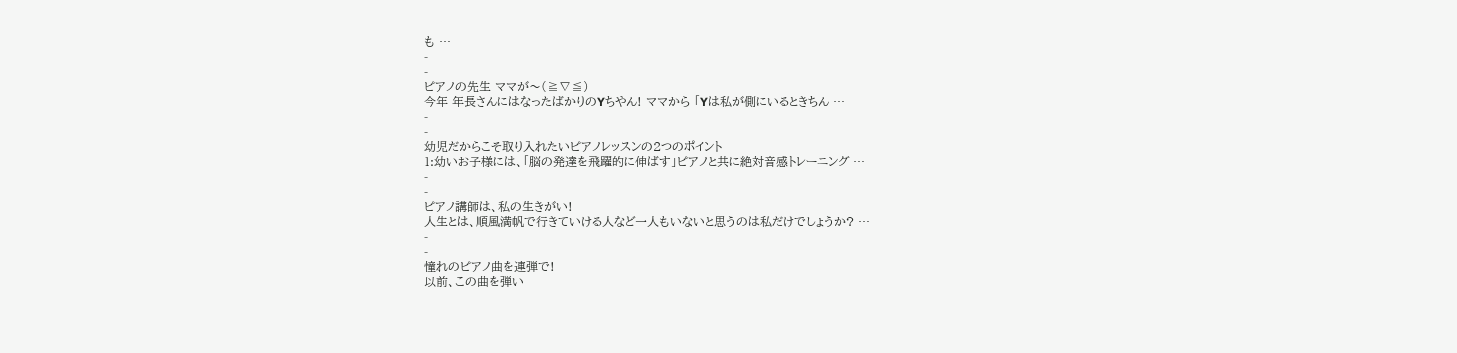も …
-
-
ピアノの先生 ママが〜(≧∇≦)
今年 年長さんにはなったばかりのYちやん! ママから 「Yは私が側にいるときちん …
-
-
幼児だからこそ取り入れたいピアノレッスンの2つのポイント
1:幼いお子様には、「脳の発達を飛躍的に伸ばす」ピアノと共に絶対音感トレーニング …
-
-
ピアノ講師は、私の生きがい!
人生とは、順風満帆で行きていける人など一人もいないと思うのは私だけでしょうか? …
-
-
憧れのピアノ曲を連弾で!
以前、この曲を弾い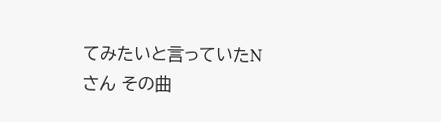てみたいと言っていたNさん その曲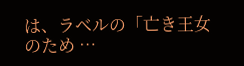は、ラベルの「亡き王女のため …